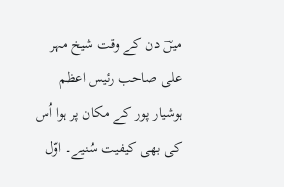میںؔ دن کے وقت شیخ مہر علی صاحب رئیس اعظم ہوشیار پور کے مکان پر ہوا اُس کی بھی کیفیت سُنیے۔ اوّل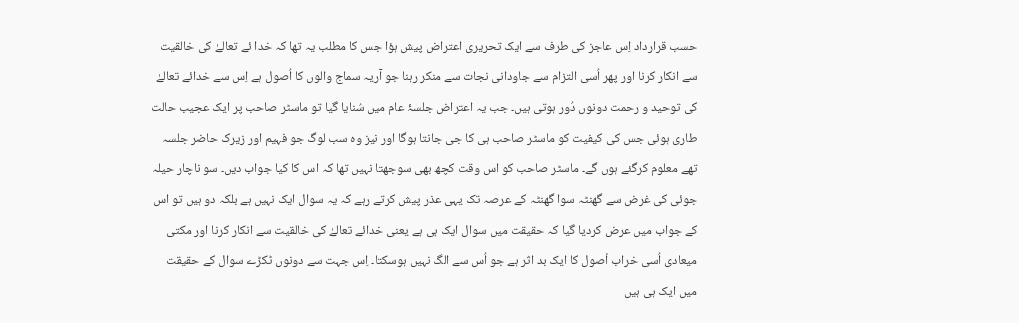حسب قرارداد اِس عاجز کی طرف سے ایک تحریری اعتراض پیش ہؤا جس کا مطلب یہ تھا کہ خدا ئے تعالےٰ کی خالقیت سے انکار کرنا اور پھر اُسی التزام سے جاودانی نجات سے منکر رہنا جو آریہ سماج والوں کا اُصول ہے اِس سے خدائے تعالےٰ کی توحید و رحمت دونوں دُور ہوتی ہیں۔ جب یہ اعتراض جلسۂ عام میں سُنایا گیا تو ماسٹر صاحب پر ایک عجیب حالت طاری ہوئی جس کی کیفیت کو ماسٹر صاحب ہی کا جی جانتا ہوگا اور نیز وہ سب لوگ جو فہیم اور زیرک حاضر جلسہ تھے معلوم کرگئے ہوں گے۔ ماسٹر صاحب کو اس وقت کچھ بھی سوجھتا نہیں تھا کہ اس کا کیا جواب دیں۔ سو ناچار حیلہ جوئی کی غرض سے گھنٹہ سوا گھنٹہ کے عرصہ تک یہی عذر پیش کرتے رہے کہ یہ سوال ایک نہیں ہے بلکہ دو ہیں تو اس کے جواب میں عرض کردیا گیا کہ حقیقت میں سوال ایک ہی ہے یعنی خدائے تعالےٰ کی خالقیت سے انکار کرنا اور مکتی میعادی اُسی خراب اْصول کا ایک بد اثر ہے جو اُس سے الگ نہیں ہوسکتا۔ اِس جہت سے دونوں ٹکڑے سوال کے حقیقت میں ایک ہی ہیں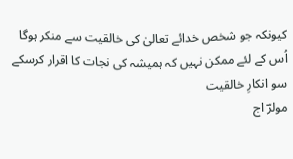کیونکہ جو شخص خدائے تعالیٰ کی خالقیت سے منکر ہوگا اُس کے لئے ممکن نہیں کہ ہمیشہ کی نجات کا اقرار کرسکے سو انکارِ خالقیت
مولرؔ اج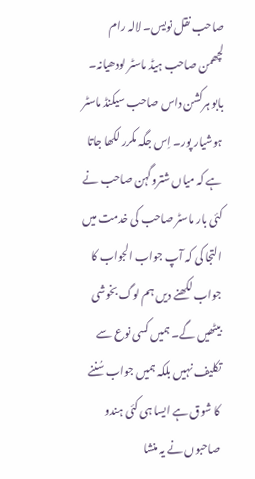صاحب نقل نویس۔ لالہ رام لچھمن صاحب ہیڈ ماسٹر لودھیانہ۔ بابو ہرکشن داس صاحب سیکنڈ ماسٹر ہوشیار پور۔ اِس جگہ مکرر لکھا جاتا ہے کہ میاں شتروگہن صاحب نے کئی بار ماسٹر صاحب کی خدمت میں التجا کی کہ آپ جواب الجواب کا جواب لکھنے دیں ہم لوگ بخوشی بیٹھیں گے۔ ہمیں کسی نوع سے تکلیف نہیں بلکہ ہمیں جواب سُننے کا شوق ہے ایسا ہی کئی ہندو صاحبوں نے یہ منشا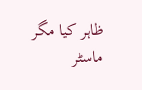ظاہر کیا مگر ماسٹر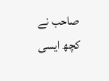صاحب نے کچھ ایسی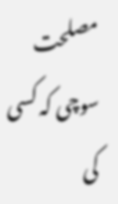مصلحت سوچی کہ کسی کی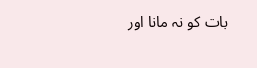بات کو نہ مانا اور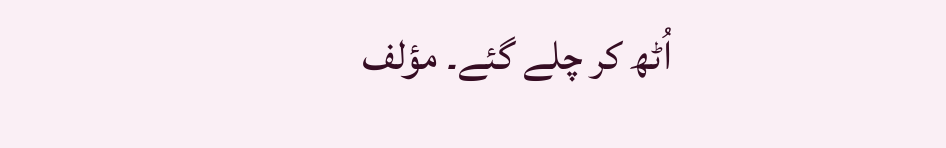اُٹھ کر چلے گئے۔ مؤلف